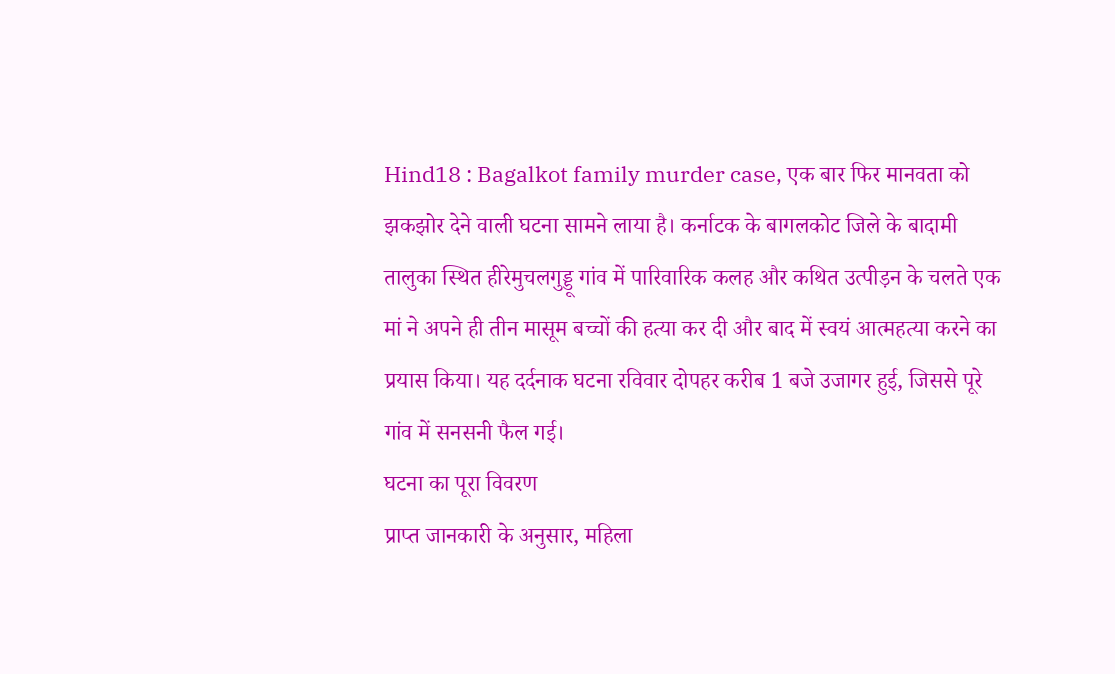Hind18 : Bagalkot family murder case, एक बार फिर मानवता को झकझोर देने वाली घटना सामने लाया है। कर्नाटक के बागलकोट जिले के बादामी तालुका स्थित हीरेमुचलगुड्डू गांव में पारिवारिक कलह और कथित उत्पीड़न के चलते एक मां ने अपने ही तीन मासूम बच्चों की हत्या कर दी और बाद में स्वयं आत्महत्या करने का प्रयास किया। यह दर्दनाक घटना रविवार दोपहर करीब 1 बजे उजागर हुई, जिससे पूरे गांव में सनसनी फैल गई।
घटना का पूरा विवरण
प्राप्त जानकारी के अनुसार, महिला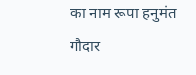का नाम रूपा हनुमंत गौदार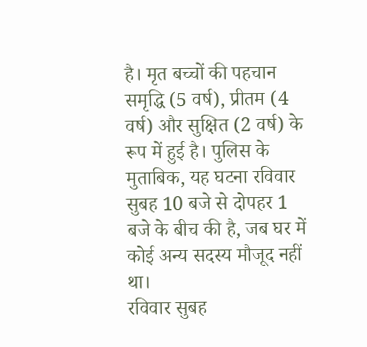है। मृत बच्चों की पहचान समृद्धि (5 वर्ष), प्रीतम (4 वर्ष) और सुक्षित (2 वर्ष) के रूप में हुई है। पुलिस के मुताबिक, यह घटना रविवार सुबह 10 बजे से दोपहर 1 बजे के बीच की है, जब घर में कोई अन्य सदस्य मौजूद नहीं था।
रविवार सुबह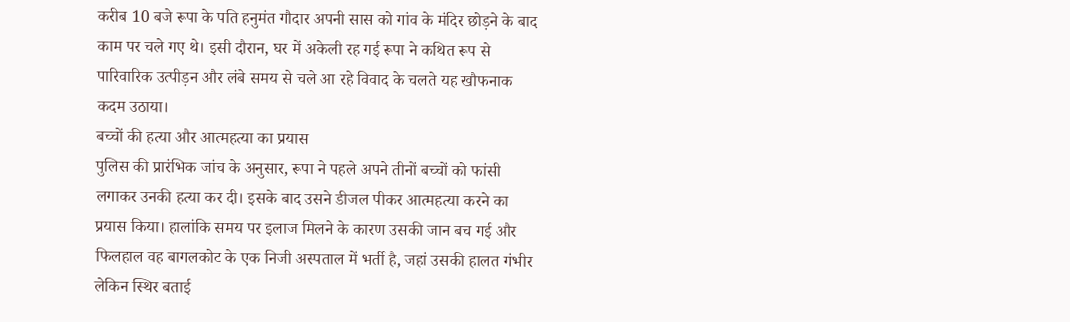करीब 10 बजे रूपा के पति हनुमंत गौदार अपनी सास को गांव के मंदिर छोड़ने के बाद काम पर चले गए थे। इसी दौरान, घर में अकेली रह गई रूपा ने कथित रूप से पारिवारिक उत्पीड़न और लंबे समय से चले आ रहे विवाद के चलते यह खौफनाक कदम उठाया।
बच्चों की हत्या और आत्महत्या का प्रयास
पुलिस की प्रारंभिक जांच के अनुसार, रूपा ने पहले अपने तीनों बच्चों को फांसी लगाकर उनकी हत्या कर दी। इसके बाद उसने डीजल पीकर आत्महत्या करने का प्रयास किया। हालांकि समय पर इलाज मिलने के कारण उसकी जान बच गई और फिलहाल वह बागलकोट के एक निजी अस्पताल में भर्ती है, जहां उसकी हालत गंभीर लेकिन स्थिर बताई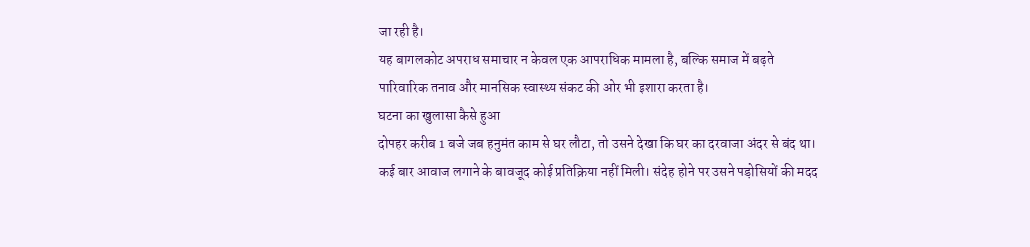जा रही है।
यह बागलकोट अपराध समाचार न केवल एक आपराधिक मामला है, बल्कि समाज में बढ़ते पारिवारिक तनाव और मानसिक स्वास्थ्य संकट की ओर भी इशारा करता है।
घटना का खुलासा कैसे हुआ
दोपहर करीब 1 बजे जब हनुमंत काम से घर लौटा, तो उसने देखा कि घर का दरवाजा अंदर से बंद था। कई बार आवाज लगाने के बावजूद कोई प्रतिक्रिया नहीं मिली। संदेह होने पर उसने पड़ोसियों की मदद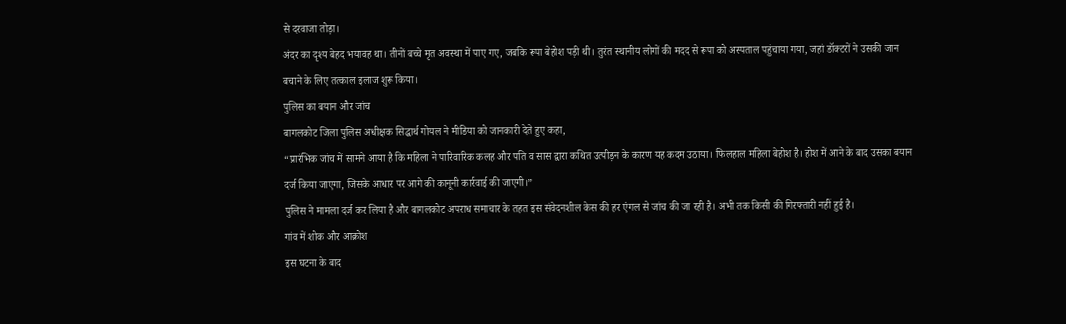से दरवाजा तोड़ा।
अंदर का दृश्य बेहद भयावह था। तीनों बच्चे मृत अवस्था में पाए गए, जबकि रूपा बेहोश पड़ी थी। तुरंत स्थानीय लोगों की मदद से रूपा को अस्पताल पहुंचाया गया, जहां डॉक्टरों ने उसकी जान बचाने के लिए तत्काल इलाज शुरू किया।
पुलिस का बयान और जांच
बागलकोट जिला पुलिस अधीक्षक सिद्धार्थ गोयल ने मीडिया को जानकारी देते हुए कहा,
“प्रारंभिक जांच में सामने आया है कि महिला ने पारिवारिक कलह और पति व सास द्वारा कथित उत्पीड़न के कारण यह कदम उठाया। फिलहाल महिला बेहोश है। होश में आने के बाद उसका बयान दर्ज किया जाएगा, जिसके आधार पर आगे की कानूनी कार्रवाई की जाएगी।”
पुलिस ने मामला दर्ज कर लिया है और बागलकोट अपराध समाचार के तहत इस संवेदनशील केस की हर एंगल से जांच की जा रही है। अभी तक किसी की गिरफ्तारी नहीं हुई है।
गांव में शोक और आक्रोश
इस घटना के बाद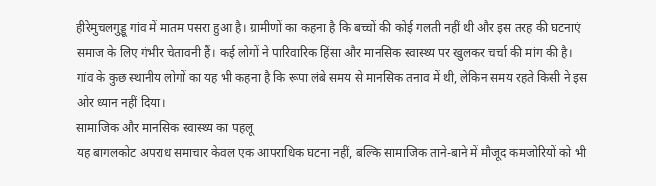हीरेमुचलगुड्डू गांव में मातम पसरा हुआ है। ग्रामीणों का कहना है कि बच्चों की कोई गलती नहीं थी और इस तरह की घटनाएं समाज के लिए गंभीर चेतावनी हैं। कई लोगों ने पारिवारिक हिंसा और मानसिक स्वास्थ्य पर खुलकर चर्चा की मांग की है।
गांव के कुछ स्थानीय लोगों का यह भी कहना है कि रूपा लंबे समय से मानसिक तनाव में थी, लेकिन समय रहते किसी ने इस ओर ध्यान नहीं दिया।
सामाजिक और मानसिक स्वास्थ्य का पहलू
यह बागलकोट अपराध समाचार केवल एक आपराधिक घटना नहीं, बल्कि सामाजिक ताने-बाने में मौजूद कमजोरियों को भी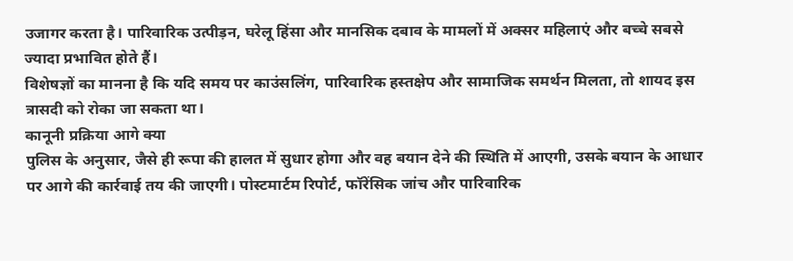उजागर करता है। पारिवारिक उत्पीड़न, घरेलू हिंसा और मानसिक दबाव के मामलों में अक्सर महिलाएं और बच्चे सबसे ज्यादा प्रभावित होते हैं।
विशेषज्ञों का मानना है कि यदि समय पर काउंसलिंग, पारिवारिक हस्तक्षेप और सामाजिक समर्थन मिलता, तो शायद इस त्रासदी को रोका जा सकता था।
कानूनी प्रक्रिया आगे क्या
पुलिस के अनुसार, जैसे ही रूपा की हालत में सुधार होगा और वह बयान देने की स्थिति में आएगी, उसके बयान के आधार पर आगे की कार्रवाई तय की जाएगी। पोस्टमार्टम रिपोर्ट, फॉरेंसिक जांच और पारिवारिक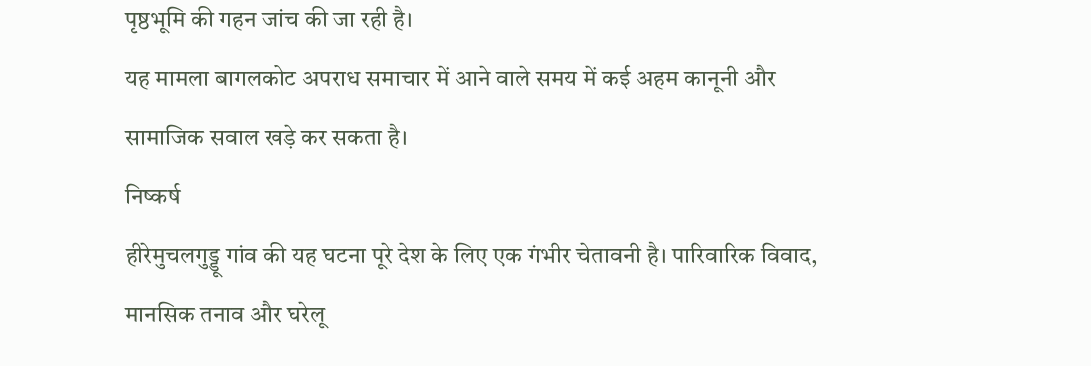पृष्ठभूमि की गहन जांच की जा रही है।
यह मामला बागलकोट अपराध समाचार में आने वाले समय में कई अहम कानूनी और सामाजिक सवाल खड़े कर सकता है।
निष्कर्ष
हीरेमुचलगुड्डू गांव की यह घटना पूरे देश के लिए एक गंभीर चेतावनी है। पारिवारिक विवाद, मानसिक तनाव और घरेलू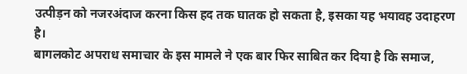उत्पीड़न को नजरअंदाज करना किस हद तक घातक हो सकता है, इसका यह भयावह उदाहरण है।
बागलकोट अपराध समाचार के इस मामले ने एक बार फिर साबित कर दिया है कि समाज,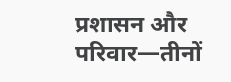प्रशासन और परिवार—तीनों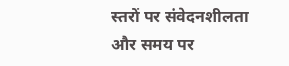स्तरों पर संवेदनशीलता और समय पर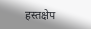हस्तक्षेप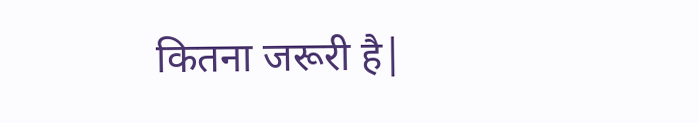कितना जरूरी है|